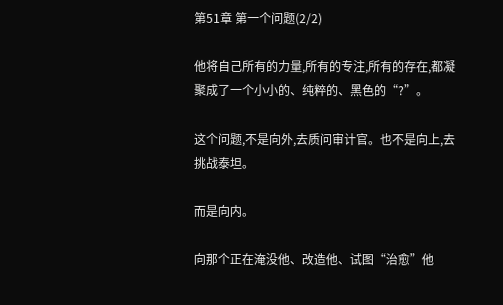第51章 第一个问题(2/2)

他将自己所有的力量,所有的专注,所有的存在,都凝聚成了一个小小的、纯粹的、黑色的“?”。

这个问题,不是向外,去质问审计官。也不是向上,去挑战泰坦。

而是向内。

向那个正在淹没他、改造他、试图“治愈”他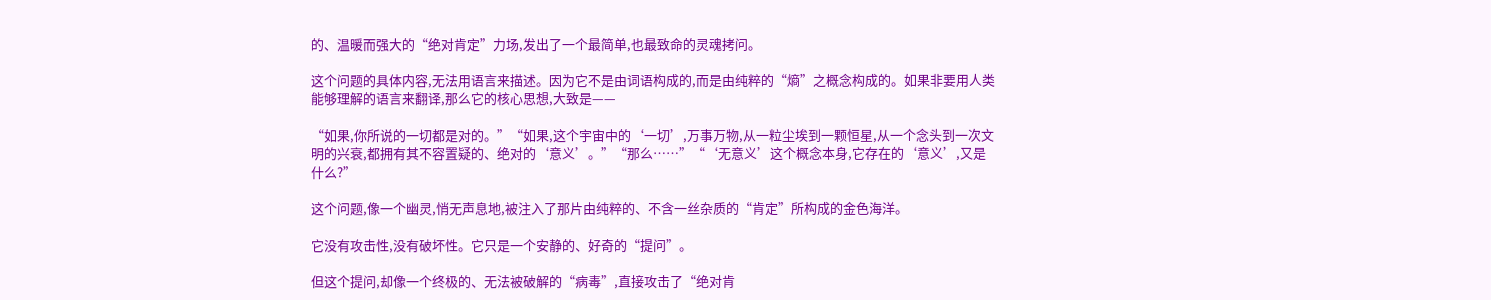的、温暖而强大的“绝对肯定”力场,发出了一个最简单,也最致命的灵魂拷问。

这个问题的具体内容,无法用语言来描述。因为它不是由词语构成的,而是由纯粹的“熵”之概念构成的。如果非要用人类能够理解的语言来翻译,那么它的核心思想,大致是——

“如果,你所说的一切都是对的。”“如果,这个宇宙中的‘一切’,万事万物,从一粒尘埃到一颗恒星,从一个念头到一次文明的兴衰,都拥有其不容置疑的、绝对的‘意义’。”“那么……”“‘无意义’这个概念本身,它存在的‘意义’,又是什么?”

这个问题,像一个幽灵,悄无声息地,被注入了那片由纯粹的、不含一丝杂质的“肯定”所构成的金色海洋。

它没有攻击性,没有破坏性。它只是一个安静的、好奇的“提问”。

但这个提问,却像一个终极的、无法被破解的“病毒”,直接攻击了“绝对肯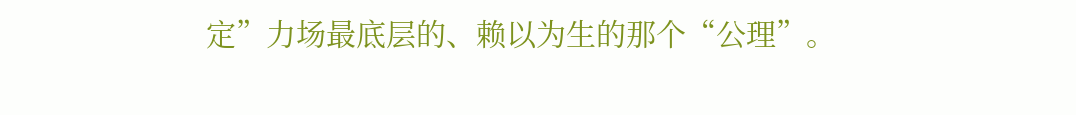定”力场最底层的、赖以为生的那个“公理”。